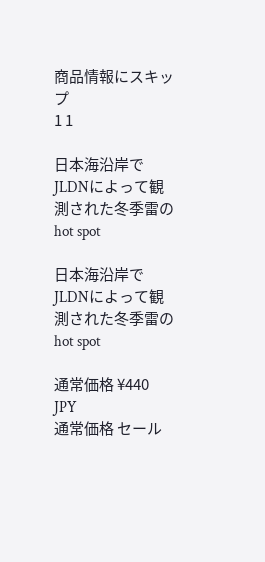商品情報にスキップ
1 1

日本海沿岸でJLDNによって観測された冬季雷のhot spot

日本海沿岸でJLDNによって観測された冬季雷のhot spot

通常価格 ¥440 JPY
通常価格 セール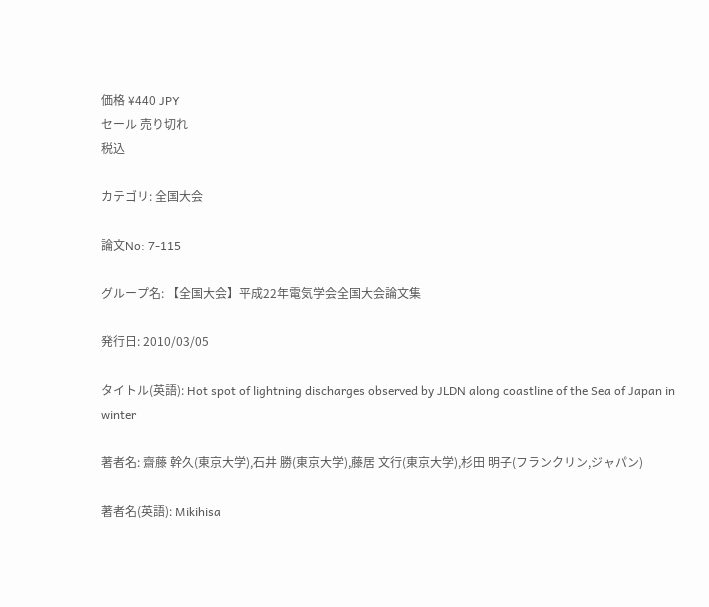価格 ¥440 JPY
セール 売り切れ
税込

カテゴリ: 全国大会

論文No: 7-115

グループ名: 【全国大会】平成22年電気学会全国大会論文集

発行日: 2010/03/05

タイトル(英語): Hot spot of lightning discharges observed by JLDN along coastline of the Sea of Japan in winter

著者名: 齋藤 幹久(東京大学),石井 勝(東京大学),藤居 文行(東京大学),杉田 明子(フランクリン,ジャパン)

著者名(英語): Mikihisa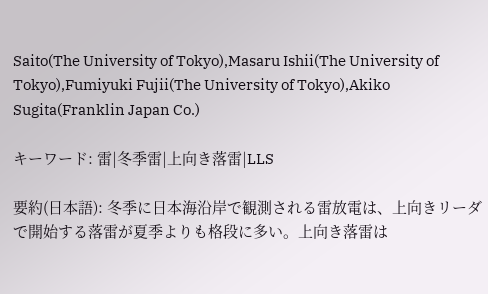Saito(The University of Tokyo),Masaru Ishii(The University of Tokyo),Fumiyuki Fujii(The University of Tokyo),Akiko Sugita(Franklin Japan Co.)

キーワード: 雷|冬季雷|上向き落雷|LLS

要約(日本語): 冬季に日本海沿岸で観測される雷放電は、上向きリーダで開始する落雷が夏季よりも格段に多い。上向き落雷は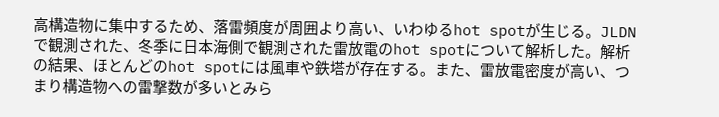高構造物に集中するため、落雷頻度が周囲より高い、いわゆるhot spotが生じる。JLDN で観測された、冬季に日本海側で観測された雷放電のhot spotについて解析した。解析の結果、ほとんどのhot spotには風車や鉄塔が存在する。また、雷放電密度が高い、つまり構造物への雷撃数が多いとみら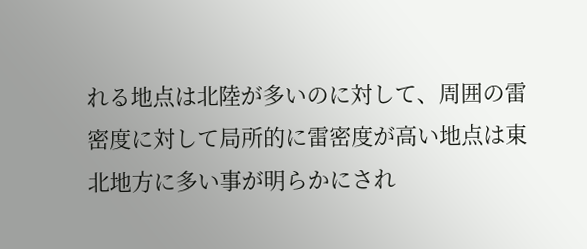れる地点は北陸が多いのに対して、周囲の雷密度に対して局所的に雷密度が高い地点は東北地方に多い事が明らかにされ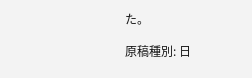た。

原稿種別: 日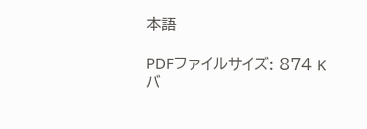本語

PDFファイルサイズ: 874 Kバ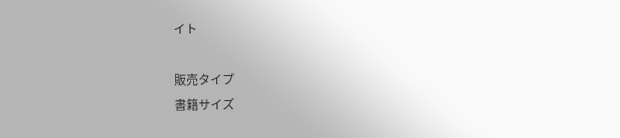イト

販売タイプ
書籍サイズ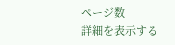ページ数
詳細を表示する